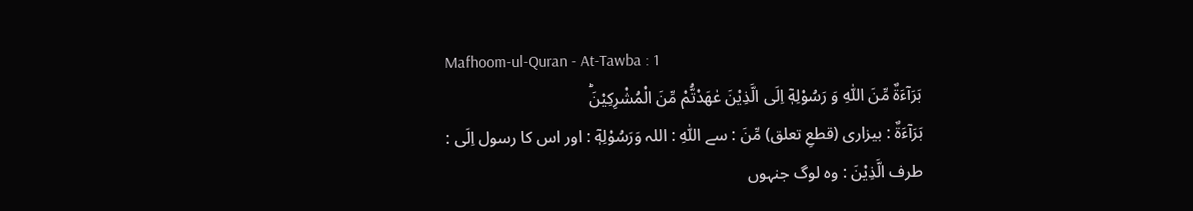Mafhoom-ul-Quran - At-Tawba : 1
بَرَآءَةٌ مِّنَ اللّٰهِ وَ رَسُوْلِهٖۤ اِلَى الَّذِیْنَ عٰهَدْتُّمْ مِّنَ الْمُشْرِكِیْنَؕ
بَرَآءَةٌ : بیزاری (قطعِ تعلق) مِّنَ : سے اللّٰهِ : اللہ وَرَسُوْلِهٖٓ : اور اس کا رسول اِلَى : طرف الَّذِيْنَ : وہ لوگ جنہوں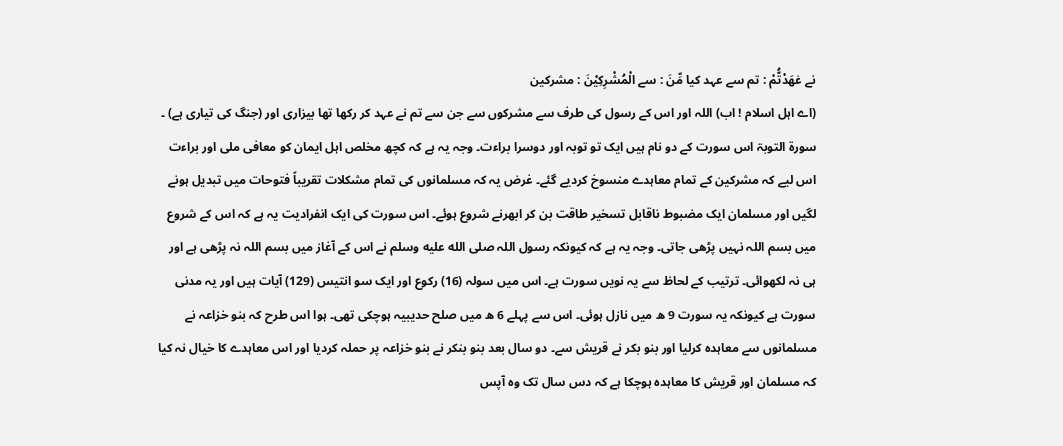نے عٰهَدْتُّمْ : تم سے عہد کیا مِّنَ : سے الْمُشْرِكِيْنَ : مشرکین
(اے اہل اسلام ! اب) اللہ اور اس کے رسول کی طرف سے مشرکوں سے جن سے تم نے عہد کر رکھا تھا بیزاری اور (جنگ کی تیاری ہے) ۔
سورة التوبۃ اس سورت کے دو نام ہیں ایک تو توبہ اور دوسرا براءت۔ وجہ یہ ہے کہ کچھ مخلص اہل ایمان کو معافی ملی اور براءت اس لیے کہ مشرکین کے تمام معاہدے منسوخ کردیے گئے۔ غرض یہ کہ مسلمانوں کی تمام مشکلات تقریباً فتوحات میں تبدیل ہونے لگیں اور مسلمان ایک مضبوط ناقابل تسخیر طاقت بن کر ابھرنے شروع ہوئے۔ اس سورت کی ایک انفرادیت یہ ہے کہ اس کے شروع میں بسم اللہ نہیں پڑھی جاتی۔ وجہ یہ ہے کہ کیونکہ رسول اللہ صلى الله عليه وسلم نے اس کے آغاز میں بسم اللہ نہ پڑھی ہے اور ہی نہ لکھوائی۔ ترتیب کے لحاظ سے یہ نویں سورت ہے۔ اس میں سولہ (16) رکوع اور ایک سو انتیس (129) آیات ہیں اور یہ مدنی سورت ہے کیونکہ یہ سورت 9 ھ میں نازل ہوئی۔ اس سے پہلے 6 ھ میں صلح حدیبیہ ہوچکی تھی۔ ہوا اس طرح کہ بنو خزاعہ نے مسلمانوں سے معاہدہ کرلیا اور بنو بکر نے قریش سے۔ دو سال بعد بنو بنکر نے بنو خزاعہ پر حملہ کردیا اور اس معاہدے کا خیال نہ کیا کہ مسلمان اور قریش کا معاہدہ ہوچکا ہے کہ دس سال تک وہ آپس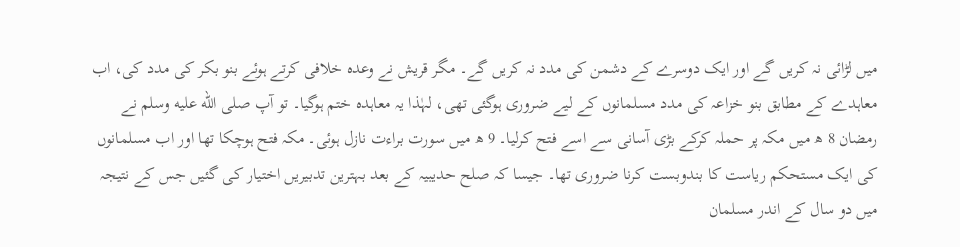میں لڑائی نہ کریں گے اور ایک دوسرے کے دشمن کی مدد نہ کریں گے۔ مگر قریش نے وعدہ خلافی کرتے ہوئے بنو بکر کی مدد کی، اب معاہدے کے مطابق بنو خزاعہ کی مدد مسلمانوں کے لیے ضروری ہوگئی تھی، لہٰذا یہ معاہدہ ختم ہوگیا۔ تو آپ صلى الله عليه وسلم نے رمضان 8 ھ میں مکہ پر حملہ کرکے بڑی آسانی سے اسے فتح کرلیا۔ 9 ھ میں سورت براءت نازل ہوئی۔ مکہ فتح ہوچکا تھا اور اب مسلمانوں کی ایک مستحکم ریاست کا بندوبست کرنا ضروری تھا۔ جیسا کہ صلح حدیبیہ کے بعد بہترین تدبیریں اختیار کی گئیں جس کے نتیجہ میں دو سال کے اندر مسلمان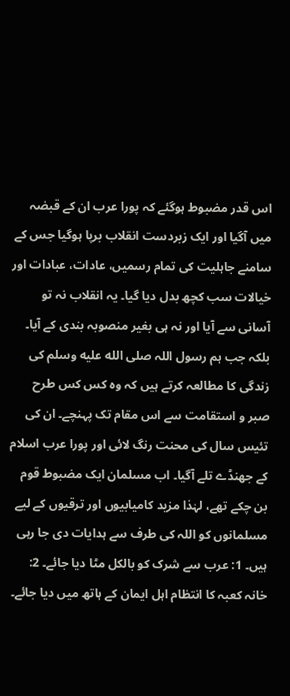اس قدر مضبوط ہوگئے کہ پورا عرب ان کے قبضہ میں آگیا اور ایک زبردست انقلاب برپا ہوگیا جس کے سامنے جاہلیت کی تمام رسمیں، عادات، عبادات اور خیالات سب کچھ بدل دیا گیا۔ یہ انقلاب نہ تو آسانی سے آیا اور نہ ہی بغیر منصوبہ بندی کے آیا۔ بلکہ جب ہم رسول اللہ صلى الله عليه وسلم کی زندگی کا مطالعہ کرتے ہیں کہ وہ کس کس طرح صبر و استقامت سے اس مقام تک پہنچے۔ ان کی تئیس سال کی محنت رنگ لائی اور پورا عرب اسلام کے جھنڈے تلے آگیا۔ اب مسلمان ایک مضبوط قوم بن چکے تھے، لہٰذا مزید کامیابیوں اور ترقیوں کے لیے مسلمانوں کو اللہ کی طرف سے ہدایات دی جا رہی ہیں۔ 1: عرب سے شرک کو بالکل مٹا دیا جائے۔ 2: خانہ کعبہ کا انتظام اہل ایمان کے ہاتھ میں دیا جائے۔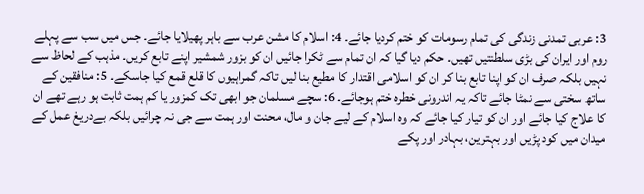3: عربی تمدنی زندگی کی تمام رسومات کو ختم کردیا جائے۔ 4: اسلام کا مشن عرب سے باہر پھیلایا جائے۔ جس میں سب سے پہلے روم اور ایران کی بڑی سلطنتیں تھیں۔ حکم دیا گیا کہ ان تمام سے ٹکرا جائیں ان کو بزور شمشیر اپنے تابع کریں۔ مذہب کے لحاظ سے نہیں بلکہ صرف ان کو اپنا تابع بنا کر ان کو اسلامی اقتدار کا مطیع بنا لیں تاکہ گمراہیوں کا قلع قمع کیا جاسکے۔ 5: منافقین کے ساتھ سختی سے نمٹا جائے تاکہ یہ اندرونی خطرہ ختم ہوجائے۔ 6: سچے مسلمان جو ابھی تک کمزور یا کم ہمت ثابت ہو رہے تھے ان کا علاج کیا جائے اور ان کو تیار کیا جائے کہ وہ اسلام کے لیے جان و مال، محنت اور ہمت سے جی نہ چرائیں بلکہ بےدریغ عمل کے میدان میں کود پڑیں اور بہترین، بہادر اور پکے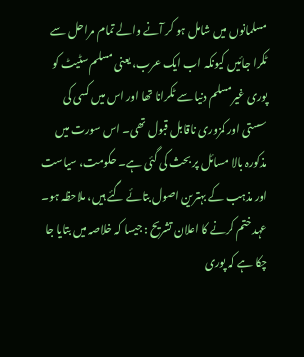مسلمانوں میں شامل ہو کر آنے والے تمام مراحل سے ٹکرا جائیں کیونکہ اب ایک عرب، یعنی مسلم سٹیٹ کو پوری غیرمسلم دنیا سے ٹکرانا تھا اور اس میں کسی کی سستی اور کمزوری ناقابل قبول تھی۔ اس سورت میں مذکورہ بالا مسائل پر بحث کی گئی ہے۔ حکومت، سیاست اور مذہب کے بہترین اصول بتائے گئے ہیں، ملاحظہ ہو۔ عہد ختم کرنے کا اعلان تشریح : جیسا کہ خلاصہ میں بتایا جا چکا ہے کہ پوری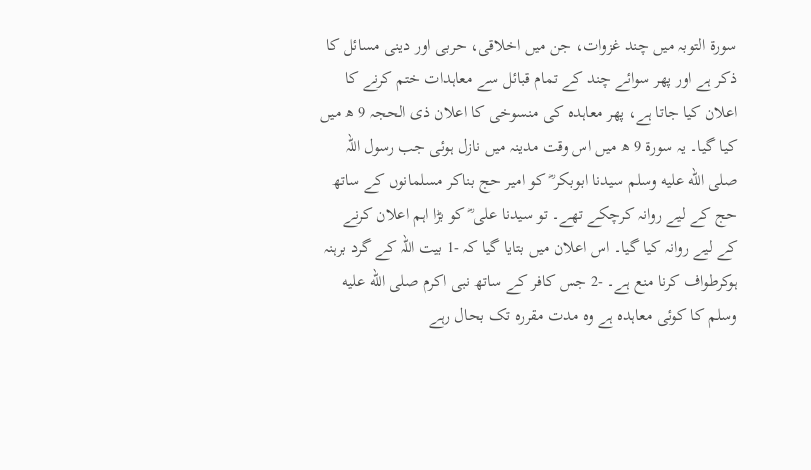سورة التوبہ میں چند غزوات، جن میں اخلاقی، حربی اور دینی مسائل کا ذکر ہے اور پھر سوائے چند کے تمام قبائل سے معاہدات ختم کرنے کا اعلان کیا جاتا ہے، پھر معاہدہ کی منسوخی کا اعلان ذی الحجہ 9 ھ میں کیا گیا۔ یہ سورة 9 ھ میں اس وقت مدینہ میں نازل ہوئی جب رسول اللہ صلى الله عليه وسلم سیدنا ابوبکر ؓ کو امیر حج بناکر مسلمانوں کے ساتھ حج کے لیے روانہ کرچکے تھے۔ تو سیدنا علی ؓ کو بڑا اہم اعلان کرنے کے لیے روانہ کیا گیا۔ اس اعلان میں بتایا گیا کہ -1 بیت اللہ کے گرد برہنہ ہوکرطواف کرنا منع ہے۔ -2 جس کافر کے ساتھ نبی اکرم صلى الله عليه وسلم کا کوئی معاہدہ ہے وہ مدت مقررہ تک بحال رہے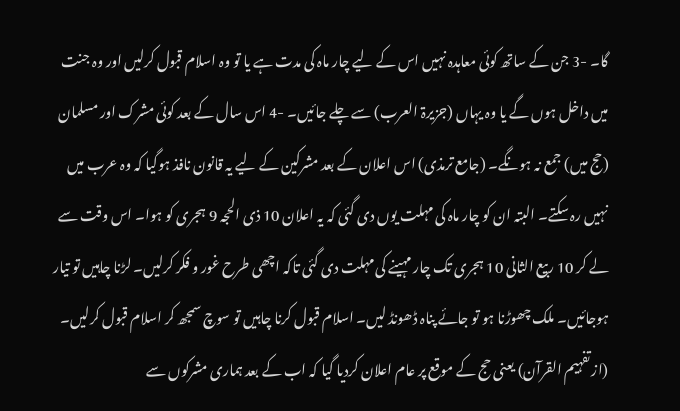گا۔ -3 جن کے ساتھ کوئی معاہدہ نہیں اس کے لیے چار ماہ کی مدت ہے یا تو وہ اسلام قبول کرلیں اور وہ جنت میں داخل ہوں گے یا وہ یہاں (جزیرۃ العرب) سے چلے جائیں۔ -4 اس سال کے بعد کوئی مشرک اور مسلمان (حج میں) جمع نہ ہونگے۔ (جامع ترمذی) اس اعلان کے بعد مشرکین کے لیے یہ قانون نافذ ہوگیا کہ وہ عرب میں نہیں رہ سکتے۔ البتہ ان کو چار ماہ کی مہلت یوں دی گئی کہ یہ اعلان 10 ذی الحجہ 9 ہجری کو ہوا۔ اس وقت سے لے کر 10 ربیع الثانی 10 ہجری تک چار مہینے کی مہلت دی گئی تاکہ اچھی طرح غور و فکر کرلیں۔ لڑنا چاہیں تو تیار ہوجائیں۔ ملک چھوڑنا ہو تو جائے پناہ ڈھونڈ لیں۔ اسلام قبول کرنا چاہیں تو سوچ سمجھ کر اسلام قبول کرلیں۔ (از تفہیم القرآن) یعنی حج کے موقع پر عام اعلان کردیا گیا کہ اب کے بعد ہماری مشرکوں سے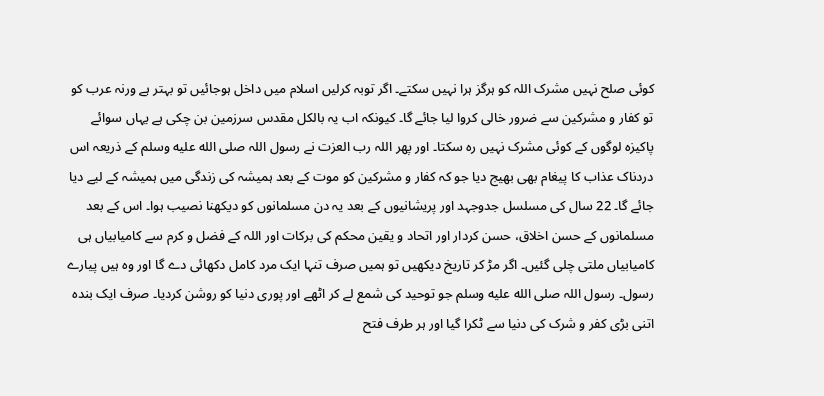کوئی صلح نہیں مشرک اللہ کو ہرگز ہرا نہیں سکتے۔ اگر توبہ کرلیں اسلام میں داخل ہوجائیں تو بہتر ہے ورنہ عرب کو تو کفار و مشرکین سے ضرور خالی کروا لیا جائے گا۔ کیونکہ اب یہ بالکل مقدس سرزمین بن چکی ہے یہاں سوائے پاکیزہ لوگوں کے کوئی مشرک نہیں رہ سکتا۔ اور پھر اللہ رب العزت نے رسول اللہ صلى الله عليه وسلم کے ذریعہ اس دردناک عذاب کا پیغام بھی بھیج دیا جو کہ کفار و مشرکین کو موت کے بعد ہمیشہ کی زندگی میں ہمیشہ کے لیے دیا جائے گا۔ 22 سال کی مسلسل جدوجہد اور پریشانیوں کے بعد یہ دن مسلمانوں کو دیکھنا نصیب ہوا۔ اس کے بعد مسلمانوں کے حسن اخلاق، حسن کردار اور اتحاد و یقین محکم کی برکات اور اللہ کے فضل و کرم سے کامیابیاں ہی کامیابیاں ملتی چلی گئیں۔ اگر مڑ کر تاریخ دیکھیں تو ہمیں صرف تنہا ایک مرد کامل دکھائی دے گا اور وہ ہیں پیارے رسول۔ رسول اللہ صلى الله عليه وسلم جو توحید کی شمع لے کر اٹھے اور پوری دنیا کو روشن کردیا۔ صرف ایک بندہ اتنی بڑی کفر و شرک کی دنیا سے ٹکرا گیا اور ہر طرف فتح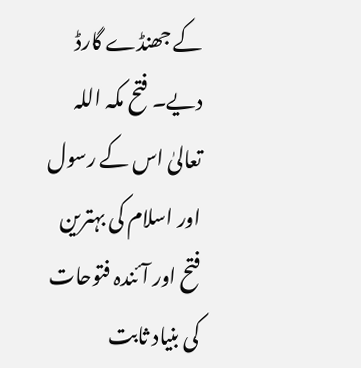کے جھنڈے گارڈ دیے۔ فتح مکہ اللہ تعالیٰ اس کے رسول اور اسلام کی بہترین فتح اور آئندہ فتوحات کی بنیاد ثابت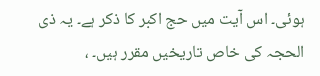ہوئی۔ اس آیت میں حج اکبر کا ذکر ہے۔ یہ ذی الحجہ کی خاص تاریخیں مقرر ہیں۔ ،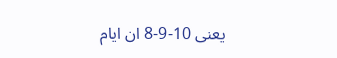یعنی 10-9-8 ان ایام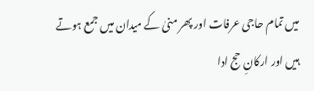میں تمام حاجی عرفات اور پھر منیٰ کے میدان میں جمع ہوتے ہیں اور ارکانِ حج ادا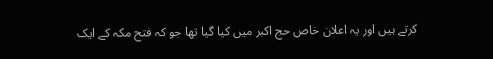کرتے ہیں اور یہ اعلان خاص حج اکبر میں کیا گیا تھا جو کہ فتح مکہ کے ایک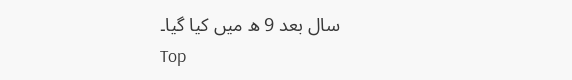سال بعد 9 ھ میں کیا گیا۔
Top